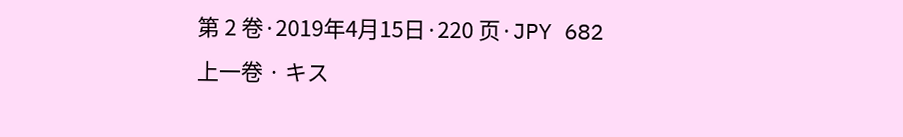第 2 卷·2019年4月15日·220 页·JPY 682
上一卷 · キス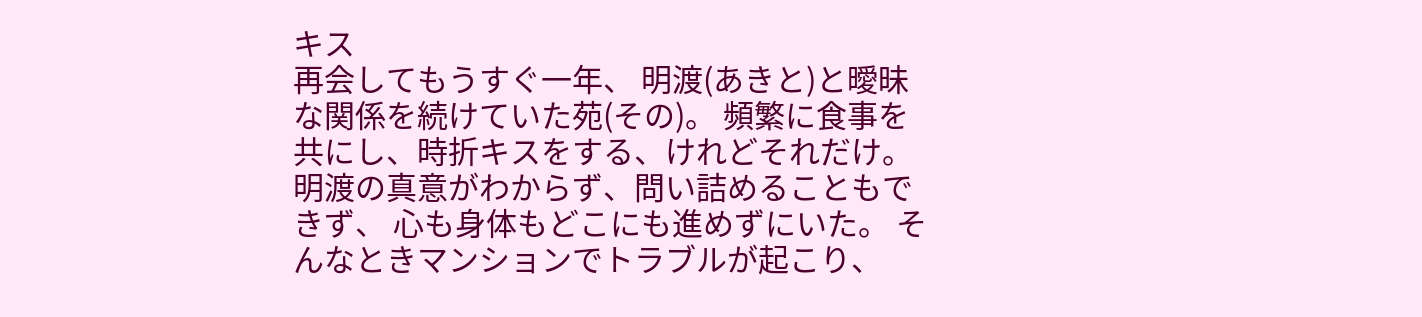キス
再会してもうすぐ一年、 明渡(あきと)と曖昧な関係を続けていた苑(その)。 頻繁に食事を共にし、時折キスをする、けれどそれだけ。 明渡の真意がわからず、問い詰めることもできず、 心も身体もどこにも進めずにいた。 そんなときマンションでトラブルが起こり、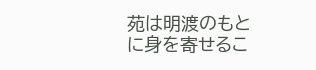苑は明渡のもとに身を寄せるこ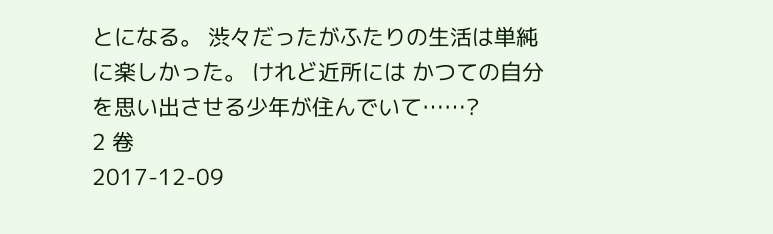とになる。 渋々だったがふたりの生活は単純に楽しかった。 けれど近所には かつての自分を思い出させる少年が住んでいて……?
2 卷
2017-12-09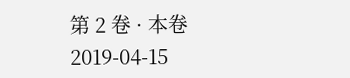第 2 卷 · 本卷
2019-04-15